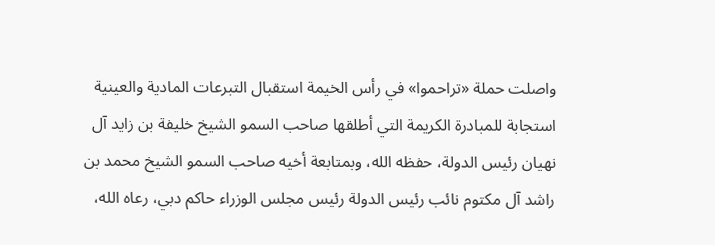واصلت حملة «تراحموا» في رأس الخيمة استقبال التبرعات المادية والعينية استجابة للمبادرة الكريمة التي أطلقها صاحب السمو الشيخ خليفة بن زايد آل نهيان رئيس الدولة، حفظه الله، وبمتابعة أخيه صاحب السمو الشيخ محمد بن راشد آل مكتوم نائب رئيس الدولة رئيس مجلس الوزراء حاكم دبي، رعاه الله،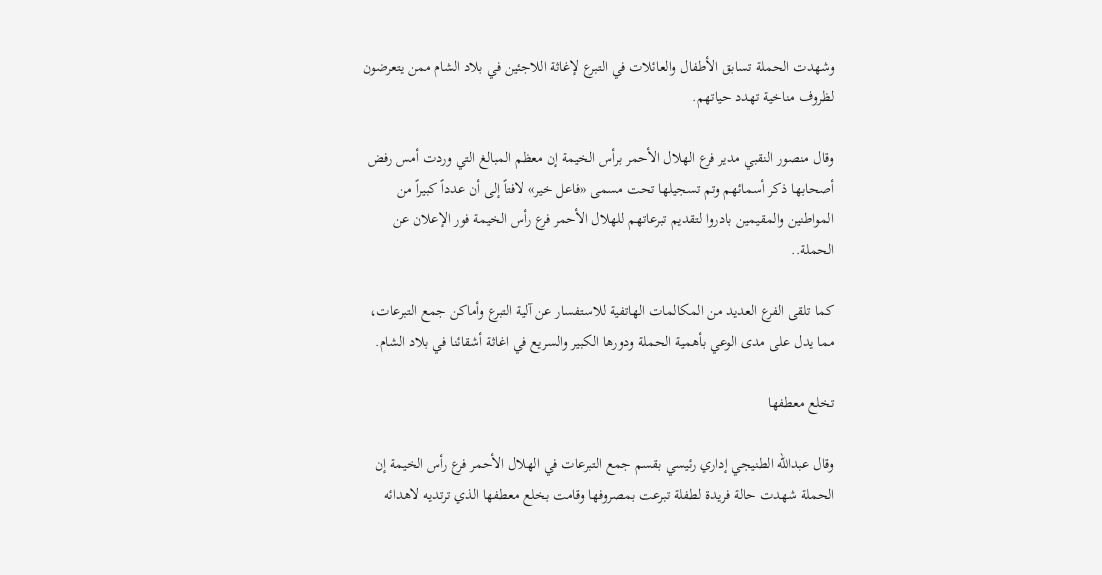وشهدت الحملة تسابق الأطفال والعائلات في التبرع لإغاثة اللاجئين في بلاد الشام ممن يتعرضون لظروف مناخية تهدد حياتهم.

وقال منصور النقبي مدير فرع الهلال الأحمر برأس الخيمة إن معظم المبالغ التي وردت أمس رفض أصحابها ذكر أسمائهم وتم تسجيلها تحت مسمى «فاعل خير» لافتاً إلى أن عدداً كبيراً من المواطنين والمقيمين بادروا لتقديم تبرعاتهم للهلال الأحمر فرع رأس الخيمة فور الإعلان عن الحملة..

كما تلقى الفرع العديد من المكالمات الهاتفية للاستفسار عن آلية التبرع وأماكن جمع التبرعات، مما يدل على مدى الوعي بأهمية الحملة ودورها الكبير والسريع في اغاثة أشقائنا في بلاد الشام.

تخلع معطفها

وقال عبدالله الطنيجي إداري رئيسي بقسم جمع التبرعات في الهلال الأحمر فرع رأس الخيمة إن الحملة شهدت حالة فريدة لطفلة تبرعت بمصروفها وقامت بخلع معطفها الذي ترتديه لاهدائه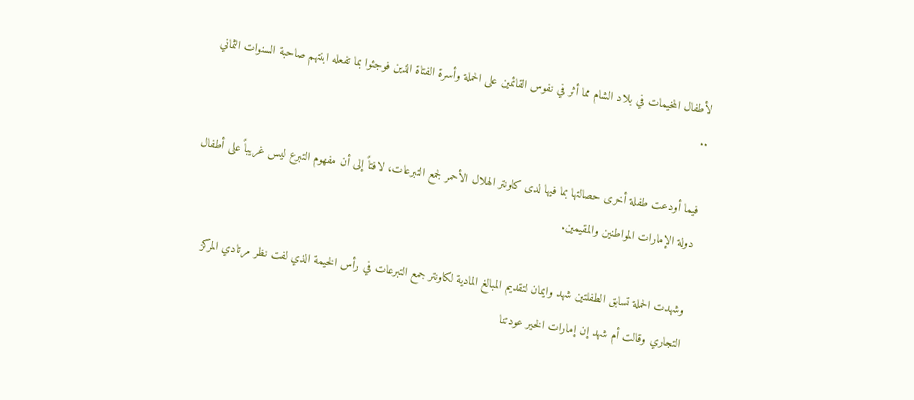لأطفال المخيمات في بلاد الشام مما أثر في نفوس القائمين على الحملة وأسرة الفتاة الذين فوجئوا بما تفعله ابنتهم صاحبة السنوات الثماني ..

فيما أودعت طفلة أخرى حصالتها بما فيها لدى كاونتر الهلال الأحمر لجمع التبرعات، لافتاً إلى أن مفهوم التبرع ليس غريباً على أطفال دولة الإمارات المواطنين والمقيمين.

وشهدت الحملة تسابق الطفلتين شهد وايمان لتقديم المبالغ المادية لكاونتر جمع التبرعات في رأس الخيمة الذي لفت نظر مرتادي المركز التجاري وقالت أم شهد إن إمارات الخير عودتنا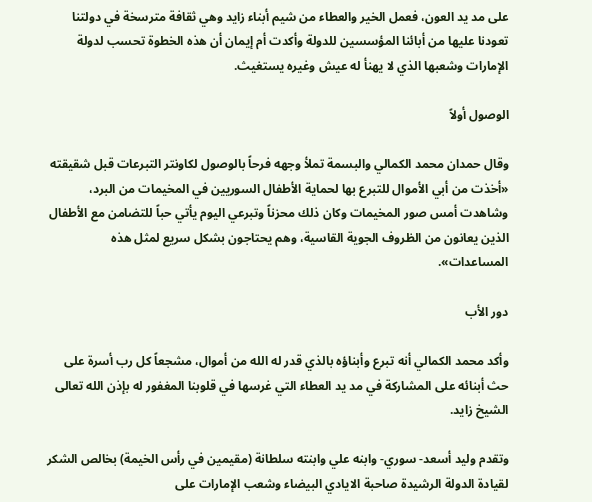على مد يد العون، فعمل الخير والعطاء من شيم أبناء زايد وهي ثقافة مترسخة في دولتنا تعودنا عليها من أبائنا المؤسسين للدولة وأكدت أم إيمان أن هذه الخطوة تحسب لدولة الإمارات وشعبها الذي لا يهنأ له عيش وغيره يستغيث.

الوصول أولاً

وقال حمدان محمد الكمالي والبسمة تملأ وجهه فرحاً بالوصول لكاونتر التبرعات قبل شقيقته «أخذت من أبي الأموال للتبرع بها لحماية الأطفال السوريين في المخيمات من البرد، وشاهدت أمس صور المخيمات وكان ذلك محزناً وتبرعي اليوم يأتي حباً للتضامن مع الأطفال الذين يعانون من الظروف الجوية القاسية، وهم يحتاجون بشكل سريع لمثل هذه المساعدات».

دور الأب

وأكد محمد الكمالي أنه تبرع وأبناؤه بالذي قدر له الله من أموال، مشجعاً كل رب أسرة على حث أبنائه على المشاركة في مد يد العطاء التي غرسها في قلوبنا المغفور له بإذن الله تعالى الشيخ زايد.

وتقدم وليد أسعد- سوري- وابنه علي وابنته سلطانة (مقيمين في رأس الخيمة) بخالص الشكر لقيادة الدولة الرشيدة صاحبة الايادي البيضاء وشعب الإمارات على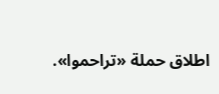اطلاق حملة «تراحموا».